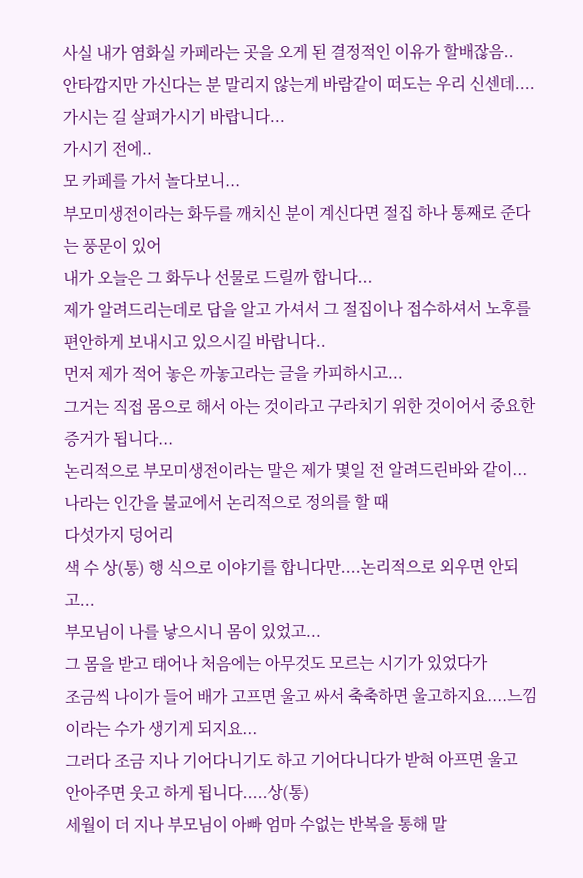사실 내가 염화실 카페라는 곳을 오게 된 결정적인 이유가 할배잖음..
안타깝지만 가신다는 분 말리지 않는게 바람같이 떠도는 우리 신센데....
가시는 길 살펴가시기 바랍니다...
가시기 전에..
모 카페를 가서 놀다보니...
부모미생전이라는 화두를 깨치신 분이 계신다면 절집 하나 통째로 준다는 풍문이 있어
내가 오늘은 그 화두나 선물로 드릴까 합니다...
제가 알려드리는데로 답을 알고 가셔서 그 절집이나 접수하셔서 노후를 편안하게 보내시고 있으시길 바랍니다..
먼저 제가 적어 놓은 까놓고라는 글을 카피하시고...
그거는 직접 몸으로 해서 아는 것이라고 구라치기 위한 것이어서 중요한 증거가 됩니다...
논리적으로 부모미생전이라는 말은 제가 몇일 전 알려드린바와 같이...
나라는 인간을 불교에서 논리적으로 정의를 할 때
다섯가지 덩어리
색 수 상(통) 행 식으로 이야기를 합니다만....논리적으로 외우면 안되고...
부모님이 나를 낳으시니 몸이 있었고...
그 몸을 받고 태어나 처음에는 아무것도 모르는 시기가 있었다가
조금씩 나이가 들어 배가 고프면 울고 싸서 축축하면 울고하지요....느낌이라는 수가 생기게 되지요...
그러다 조금 지나 기어다니기도 하고 기어다니다가 받혀 아프면 울고
안아주면 웃고 하게 됩니다.....상(통)
세월이 더 지나 부모님이 아빠 엄마 수없는 반복을 통해 말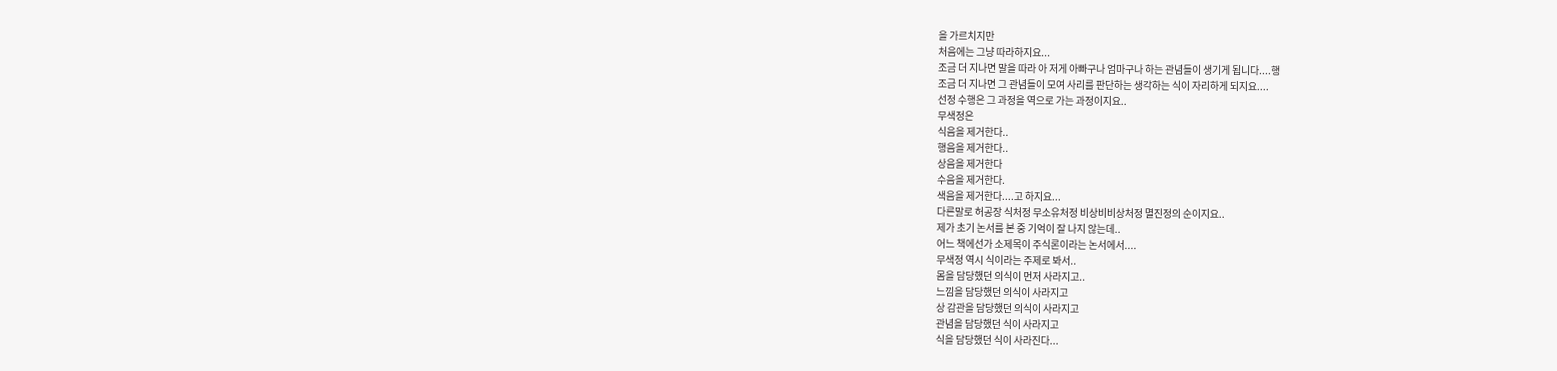을 가르치지만
처음에는 그냥 따라하지요...
조금 더 지나면 말을 따라 아 저게 아빠구나 엄마구나 하는 관념들이 생기게 됩니다....행
조금 더 지나면 그 관념들이 모여 사리를 판단하는 생각하는 식이 자리하게 되지요....
선정 수행은 그 과정을 역으로 가는 과정이지요..
무색정은
식음을 제거한다..
행음을 제거한다..
상음을 제거한다
수음을 제거한다.
색음을 제거한다....고 하지요...
다른말로 허공장 식처정 무소유처정 비상비비상처정 멸진정의 순이지요..
제가 초기 논서를 본 중 기억이 잘 나지 않는데..
어느 책에선가 소제목이 주식론이라는 논서에서....
무색정 역시 식이라는 주제로 봐서..
몸을 담당했던 의식이 먼저 사라지고..
느낌을 담당했던 의식이 사라지고
상 감관을 담당했던 의식이 사라지고
관념을 담당했던 식이 사라지고
식을 담당했던 식이 사라진다...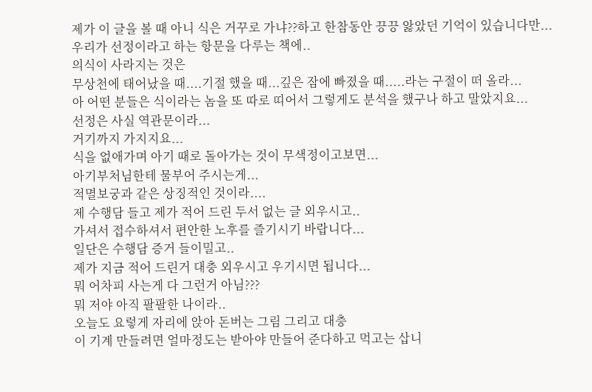제가 이 글을 볼 때 아니 식은 거꾸로 가냐??하고 한참동안 끙끙 앓았던 기억이 있습니다만...
우리가 선정이라고 하는 항문을 다루는 책에..
의식이 사라지는 것은
무상천에 태어났을 때....기절 했을 때...깊은 잠에 빠졌을 때.....라는 구절이 떠 올라...
아 어떤 분들은 식이라는 놈을 또 따로 띠어서 그렇게도 분석을 했구나 하고 말았지요...
선정은 사실 역관문이라...
거기까지 가지지요...
식을 없애가며 아기 때로 돌아가는 것이 무색정이고보면...
아기부처님한테 물부어 주시는게...
적멸보궁과 같은 상징적인 것이라....
제 수행담 들고 제가 적어 드린 두서 없는 글 외우시고..
가셔서 접수하셔서 편안한 노후를 즐기시기 바랍니다...
일단은 수행담 증거 들이밀고..
제가 지금 적어 드린거 대충 외우시고 우기시면 됩니다...
뭐 어차피 사는게 다 그런거 아님???
뭐 저야 아직 팔팔한 나이라..
오늘도 요렇게 자리에 앉아 돈버는 그림 그리고 대충
이 기계 만들려면 얼마정도는 받아야 만들어 준다하고 먹고는 삽니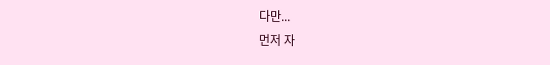다만...
먼저 자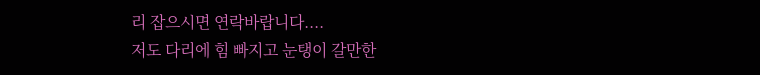리 잡으시면 연락바랍니다....
저도 다리에 힘 빠지고 눈탱이 갈만한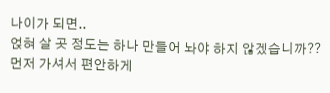나이가 되면..
얹혀 살 곳 정도는 하나 만들어 놔야 하지 않겠습니까??
먼저 가셔서 편안하게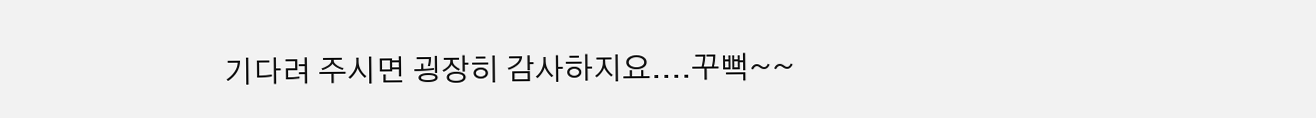기다려 주시면 굉장히 감사하지요....꾸뻑~~